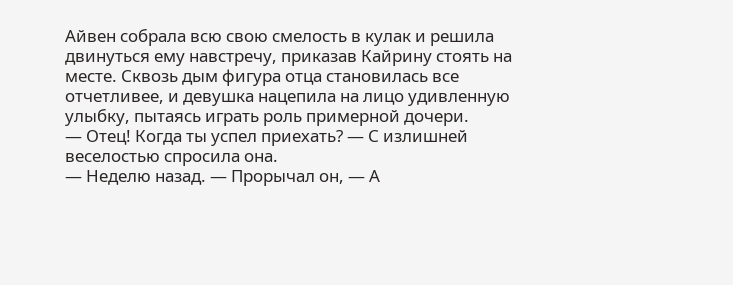Айвен собрала всю свою смелость в кулак и решила двинуться ему навстречу, приказав Кайрину стоять на месте. Сквозь дым фигура отца становилась все отчетливее, и девушка нацепила на лицо удивленную улыбку, пытаясь играть роль примерной дочери.
— Отец! Когда ты успел приехать? — С излишней веселостью спросила она.
— Неделю назад. — Прорычал он, — А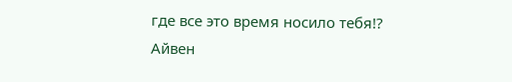где все это время носило тебя!?
Айвен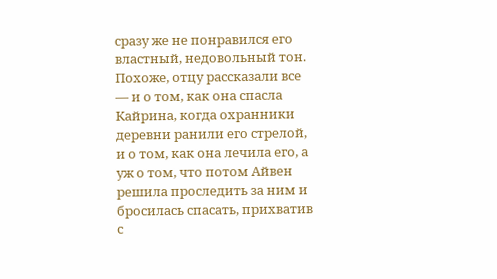сразу же не понравился его властный, недовольный тон. Похоже, отцу рассказали все — и о том, как она спасла Кайрина, когда охранники деревни ранили его стрелой, и о том, как она лечила его, а уж о том, что потом Айвен решила проследить за ним и бросилась спасать, прихватив с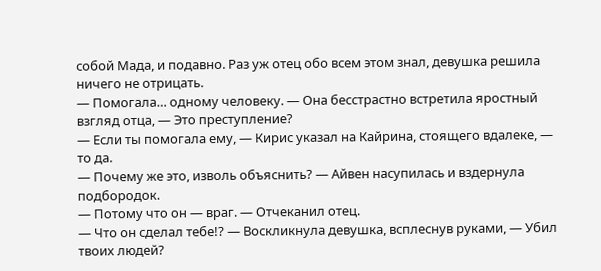собой Мада, и подавно. Раз уж отец обо всем этом знал, девушка решила ничего не отрицать.
— Помогала… одному человеку. — Она бесстрастно встретила яростный взгляд отца, — Это преступление?
— Если ты помогала ему, — Кирис указал на Кайрина, стоящего вдалеке, — то да.
— Почему же это, изволь объяснить? — Айвен насупилась и вздернула подбородок.
— Потому что он — враг. — Отчеканил отец.
— Что он сделал тебе!? — Воскликнула девушка, всплеснув руками, — Убил твоих людей?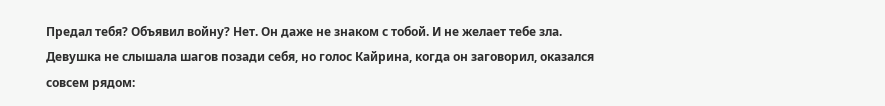Предал тебя? Объявил войну? Нет. Он даже не знаком с тобой. И не желает тебе зла.
Девушка не слышала шагов позади себя, но голос Кайрина, когда он заговорил, оказался совсем рядом: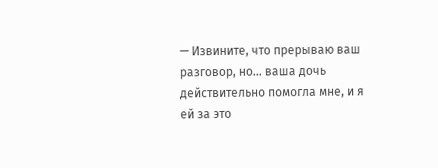— Извините, что прерываю ваш разговор, но… ваша дочь действительно помогла мне, и я ей за это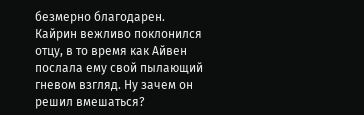безмерно благодарен.
Кайрин вежливо поклонился отцу, в то время как Айвен послала ему свой пылающий гневом взгляд. Ну зачем он решил вмешаться?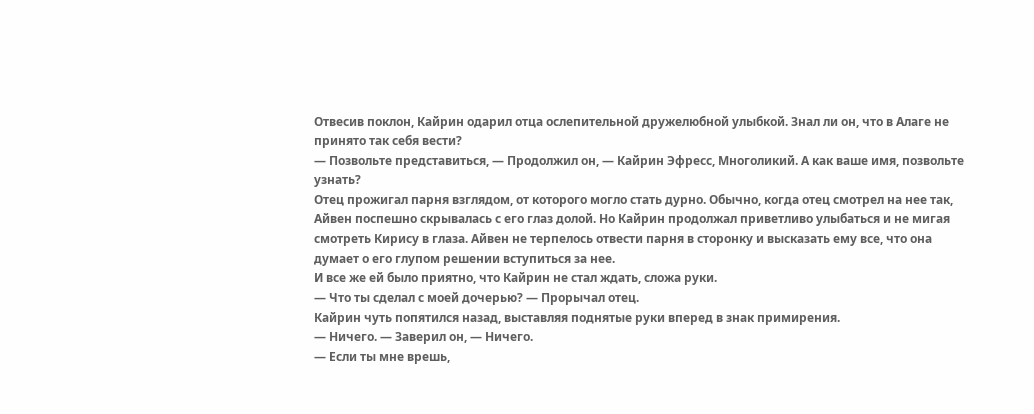Отвесив поклон, Кайрин одарил отца ослепительной дружелюбной улыбкой. Знал ли он, что в Алаге не принято так себя вести?
— Позвольте представиться, — Продолжил он, — Кайрин Эфресс, Многоликий. А как ваше имя, позвольте узнать?
Отец прожигал парня взглядом, от которого могло стать дурно. Обычно, когда отец смотрел на нее так, Айвен поспешно скрывалась с его глаз долой. Но Кайрин продолжал приветливо улыбаться и не мигая смотреть Кирису в глаза. Айвен не терпелось отвести парня в сторонку и высказать ему все, что она думает о его глупом решении вступиться за нее.
И все же ей было приятно, что Кайрин не стал ждать, сложа руки.
— Что ты сделал с моей дочерью? — Прорычал отец.
Кайрин чуть попятился назад, выставляя поднятые руки вперед в знак примирения.
— Ничего. — Заверил он, — Ничего.
— Если ты мне врешь,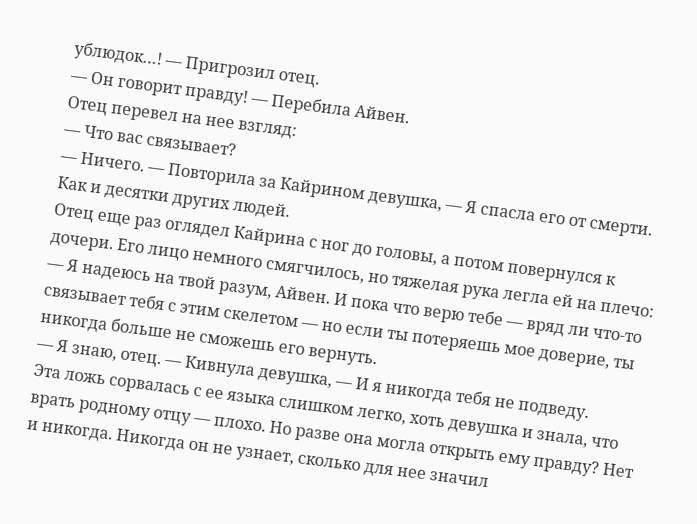ублюдок…! — Пригрозил отец.
— Он говорит правду! — Перебила Айвен.
Отец перевел на нее взгляд:
— Что вас связывает?
— Ничего. — Повторила за Кайрином девушка, — Я спасла его от смерти. Как и десятки других людей.
Отец еще раз оглядел Кайрина с ног до головы, а потом повернулся к дочери. Его лицо немного смягчилось, но тяжелая рука легла ей на плечо:
— Я надеюсь на твой разум, Айвен. И пока что верю тебе — вряд ли что-то связывает тебя с этим скелетом — но если ты потеряешь мое доверие, ты никогда больше не сможешь его вернуть.
— Я знаю, отец. — Кивнула девушка, — И я никогда тебя не подведу.
Эта ложь сорвалась с ее языка слишком легко, хоть девушка и знала, что врать родному отцу — плохо. Но разве она могла открыть ему правду? Нет и никогда. Никогда он не узнает, сколько для нее значил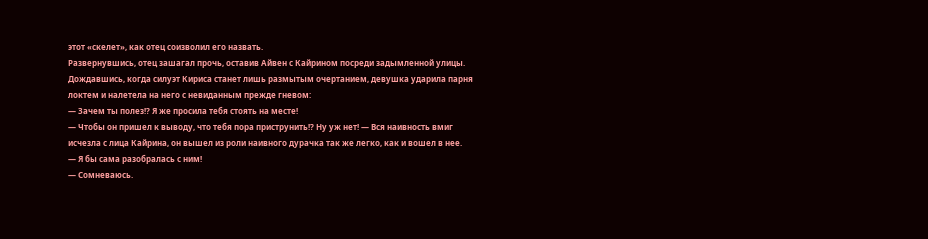этот «скелет», как отец соизволил его назвать.
Развернувшись, отец зашагал прочь, оставив Айвен с Кайрином посреди задымленной улицы. Дождавшись, когда силуэт Кириса станет лишь размытым очертанием, девушка ударила парня локтем и налетела на него с невиданным прежде гневом:
— Зачем ты полез!? Я же просила тебя стоять на месте!
— Чтобы он пришел к выводу, что тебя пора приструнить!? Ну уж нет! — Вся наивность вмиг исчезла с лица Кайрина, он вышел из роли наивного дурачка так же легко, как и вошел в нее.
— Я бы сама разобралась с ним!
— Сомневаюсь.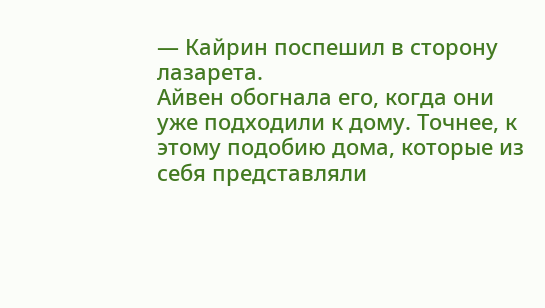— Кайрин поспешил в сторону лазарета.
Айвен обогнала его, когда они уже подходили к дому. Точнее, к этому подобию дома, которые из себя представляли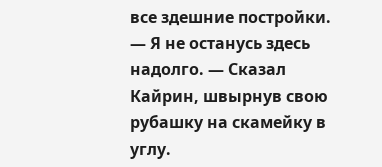все здешние постройки.
— Я не останусь здесь надолго. — Сказал Кайрин, швырнув свою рубашку на скамейку в углу.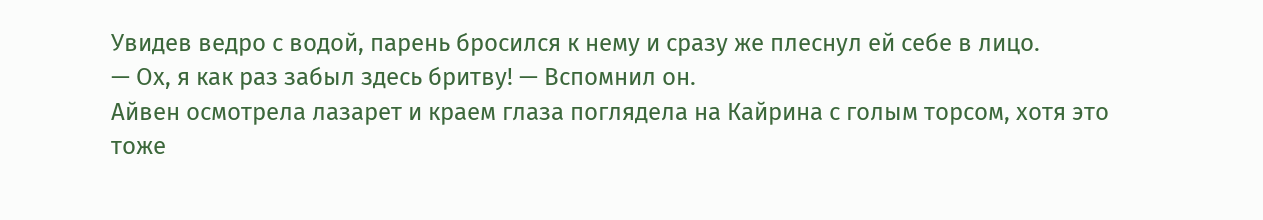Увидев ведро с водой, парень бросился к нему и сразу же плеснул ей себе в лицо.
— Ох, я как раз забыл здесь бритву! — Вспомнил он.
Айвен осмотрела лазарет и краем глаза поглядела на Кайрина с голым торсом, хотя это тоже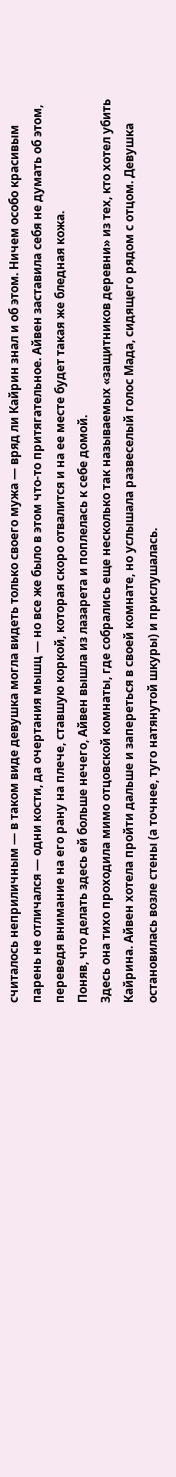считалось неприличным — в таком виде девушка могла видеть только своего мужа — вряд ли Кайрин знал и об этом. Ничем особо красивым парень не отличался — одни кости, да очертания мышц — но все же было в этом что-то притягательное. Айвен заставила себя не думать об этом, переведя внимание на его рану на плече, ставшую коркой, которая скоро отвалится и на ее месте будет такая же бледная кожа.
Поняв, что делать здесь ей больше нечего, Айвен вышла из лазарета и поплелась к себе домой.
Здесь она тихо проходила мимо отцовской комнаты, где собрались еще несколько так называемых «защитников деревни» из тех, кто хотел убить Кайрина. Айвен хотела пройти дальше и запереться в своей комнате, но услышала развеселый голос Мада, сидящего рядом с отцом. Девушка остановилась возле стены (а точнее, туго натянутой шкуры) и прислушалась.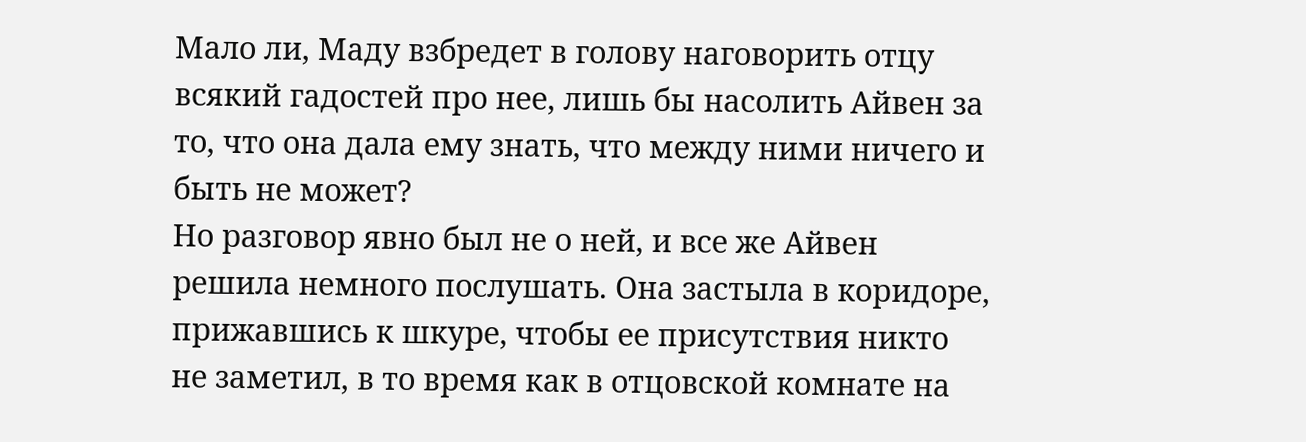Мало ли, Маду взбредет в голову наговорить отцу всякий гадостей про нее, лишь бы насолить Айвен за то, что она дала ему знать, что между ними ничего и быть не может?
Но разговор явно был не о ней, и все же Айвен решила немного послушать. Она застыла в коридоре, прижавшись к шкуре, чтобы ее присутствия никто не заметил, в то время как в отцовской комнате на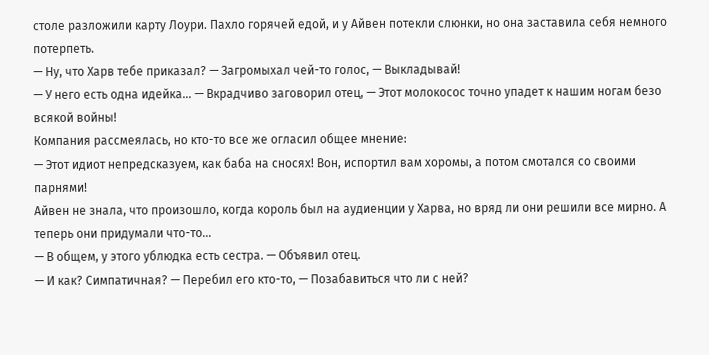столе разложили карту Лоури. Пахло горячей едой, и у Айвен потекли слюнки, но она заставила себя немного потерпеть.
— Ну, что Харв тебе приказал? — Загромыхал чей-то голос, — Выкладывай!
— У него есть одна идейка… — Вкрадчиво заговорил отец, — Этот молокосос точно упадет к нашим ногам безо всякой войны!
Компания рассмеялась, но кто-то все же огласил общее мнение:
— Этот идиот непредсказуем, как баба на сносях! Вон, испортил вам хоромы, а потом смотался со своими парнями!
Айвен не знала, что произошло, когда король был на аудиенции у Харва, но вряд ли они решили все мирно. А теперь они придумали что-то…
— В общем, у этого ублюдка есть сестра. — Объявил отец.
— И как? Симпатичная? — Перебил его кто-то, — Позабавиться что ли с ней?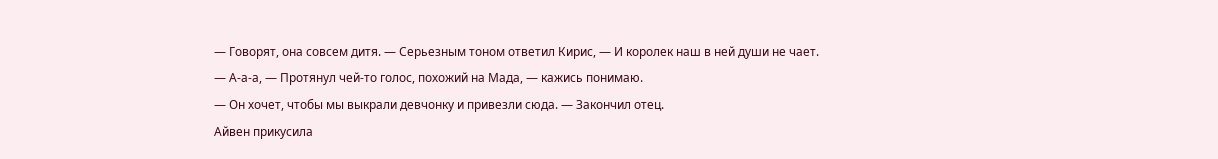— Говорят, она совсем дитя. — Серьезным тоном ответил Кирис, — И королек наш в ней души не чает.
— А-а-а, — Протянул чей-то голос, похожий на Мада, — кажись понимаю.
— Он хочет, чтобы мы выкрали девчонку и привезли сюда. — Закончил отец.
Айвен прикусила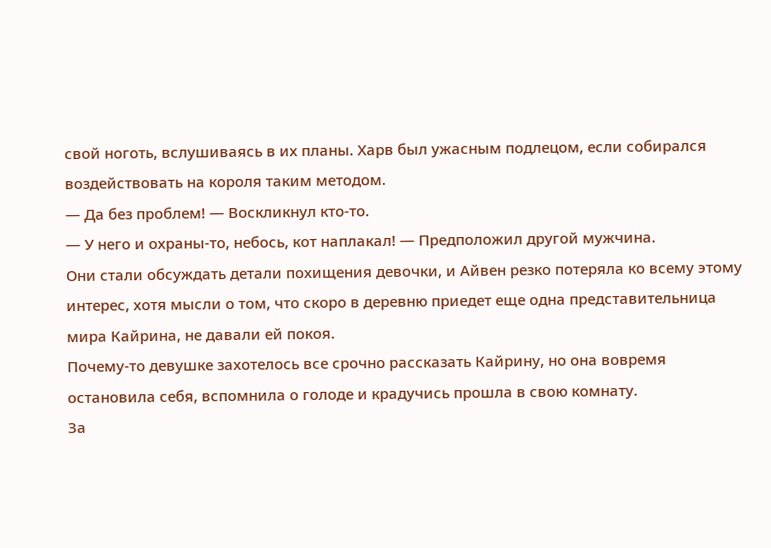свой ноготь, вслушиваясь в их планы. Харв был ужасным подлецом, если собирался воздействовать на короля таким методом.
— Да без проблем! — Воскликнул кто-то.
— У него и охраны-то, небось, кот наплакал! — Предположил другой мужчина.
Они стали обсуждать детали похищения девочки, и Айвен резко потеряла ко всему этому интерес, хотя мысли о том, что скоро в деревню приедет еще одна представительница мира Кайрина, не давали ей покоя.
Почему-то девушке захотелось все срочно рассказать Кайрину, но она вовремя остановила себя, вспомнила о голоде и крадучись прошла в свою комнату.
За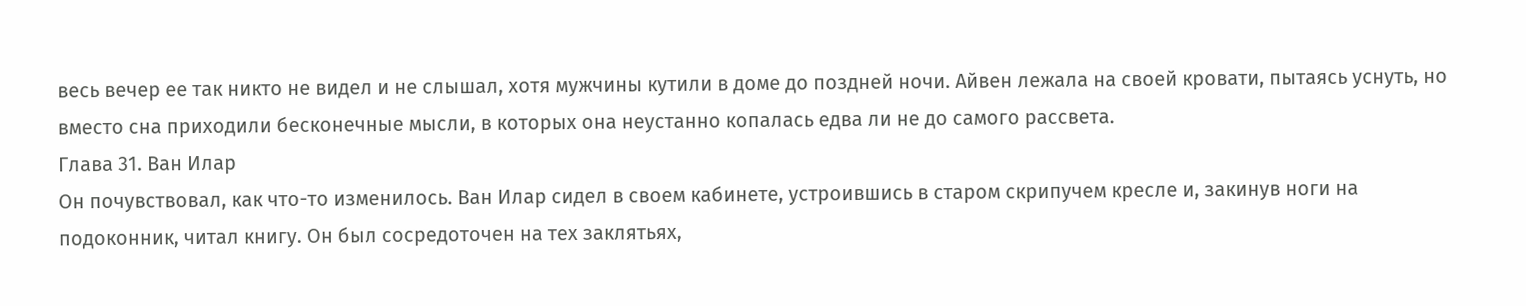весь вечер ее так никто не видел и не слышал, хотя мужчины кутили в доме до поздней ночи. Айвен лежала на своей кровати, пытаясь уснуть, но вместо сна приходили бесконечные мысли, в которых она неустанно копалась едва ли не до самого рассвета.
Глава 31. Ван Илар
Он почувствовал, как что-то изменилось. Ван Илар сидел в своем кабинете, устроившись в старом скрипучем кресле и, закинув ноги на подоконник, читал книгу. Он был сосредоточен на тех заклятьях,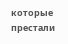которые престали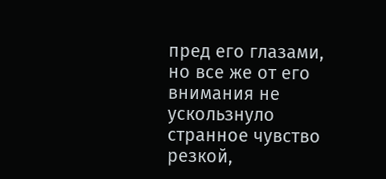пред его глазами, но все же от его внимания не ускользнуло странное чувство резкой,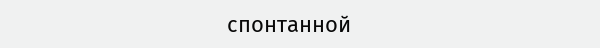спонтанной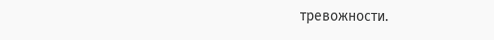тревожности.